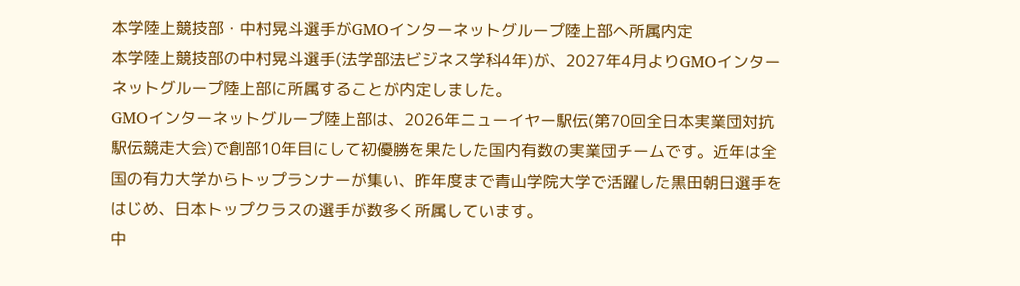本学陸上競技部・中村晃斗選手がGMOインターネットグループ陸上部へ所属内定
本学陸上競技部の中村晃斗選手(法学部法ビジネス学科4年)が、2027年4月よりGMOインターネットグループ陸上部に所属することが内定しました。
GMOインターネットグループ陸上部は、2026年ニューイヤー駅伝(第70回全日本実業団対抗駅伝競走大会)で創部10年目にして初優勝を果たした国内有数の実業団チームです。近年は全国の有力大学からトップランナーが集い、昨年度まで青山学院大学で活躍した黒田朝日選手をはじめ、日本トップクラスの選手が数多く所属しています。
中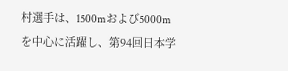村選手は、1500mおよび5000mを中心に活躍し、第94回日本学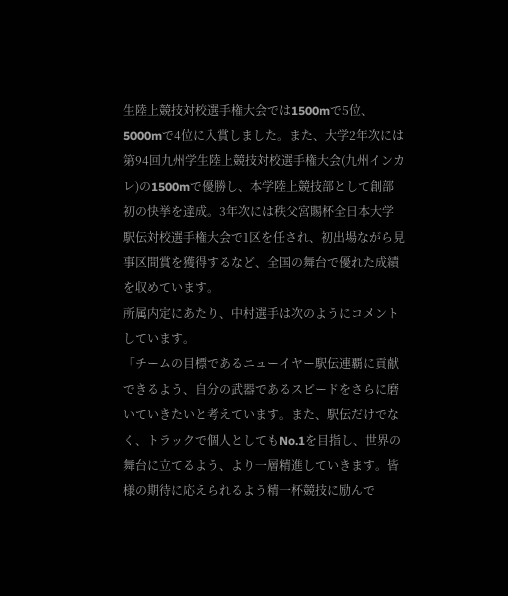生陸上競技対校選手権大会では1500mで5位、5000mで4位に入賞しました。また、大学2年次には第94回九州学生陸上競技対校選手権大会(九州インカレ)の1500mで優勝し、本学陸上競技部として創部初の快挙を達成。3年次には秩父宮賜杯全日本大学駅伝対校選手権大会で1区を任され、初出場ながら見事区間賞を獲得するなど、全国の舞台で優れた成績を収めています。
所属内定にあたり、中村選手は次のようにコメントしています。
「チームの目標であるニューイヤー駅伝連覇に貢献できるよう、自分の武器であるスピードをさらに磨いていきたいと考えています。また、駅伝だけでなく、トラックで個人としてもNo.1を目指し、世界の舞台に立てるよう、より一層精進していきます。皆様の期待に応えられるよう精一杯競技に励んで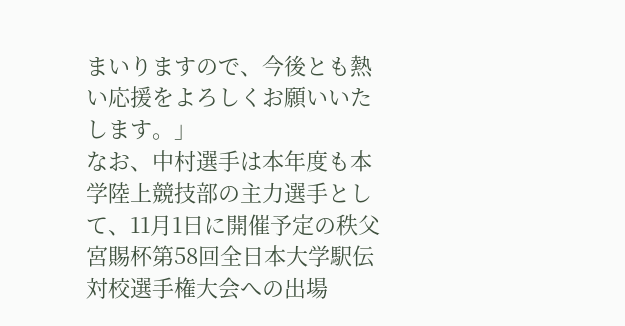まいりますので、今後とも熱い応援をよろしくお願いいたします。」
なお、中村選手は本年度も本学陸上競技部の主力選手として、11月1日に開催予定の秩父宮賜杯第58回全日本大学駅伝対校選手権大会への出場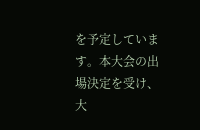を予定しています。本大会の出場決定を受け、大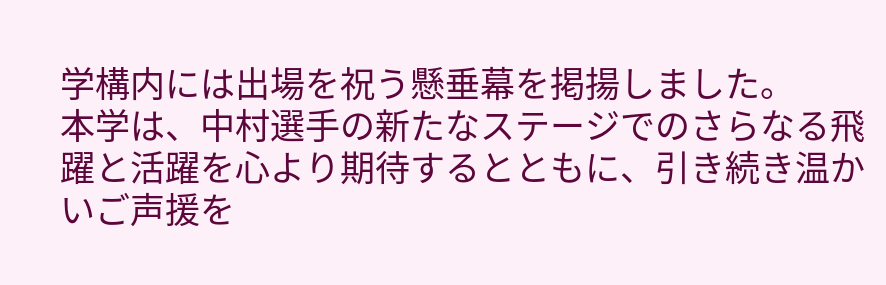学構内には出場を祝う懸垂幕を掲揚しました。
本学は、中村選手の新たなステージでのさらなる飛躍と活躍を心より期待するとともに、引き続き温かいご声援を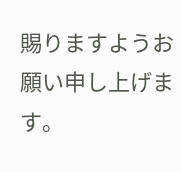賜りますようお願い申し上げます。